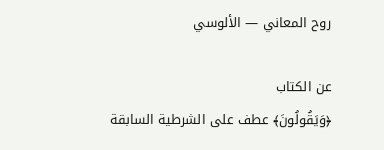روح المعاني — الألوسي

عن الكتاب
﴿وَيَقُولُونَ﴾ عطف على الشرطية السابقة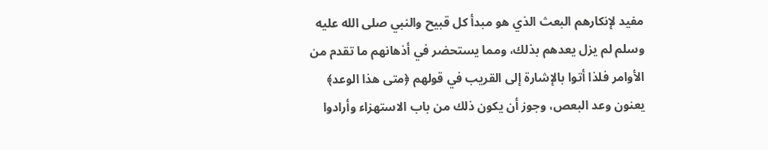مفيد لإنكارهم البعث الذي هو مبدأ كل قبيح والنبي صلى الله عليه وسلم لم يزل يعدهم بذلك، ومما يستحضر في أذهانهم ما تقدم من الأوامر فلذا أتوا بالإشارة إلى القريب في قولهم ﴿متى هذا الوعد﴾ يعنون وعد البعص، وجوز أن يكون ذلك من باب الاستهزاء وأرادوا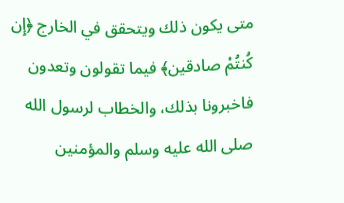متى يكون ذلك ويتحقق في الخارج ﴿إِن كُنتُمْ صادقين﴾ فيما تقولون وتعدون فاخبرونا بذلك، والخطاب لرسول الله صلى الله عليه وسلم والمؤمنين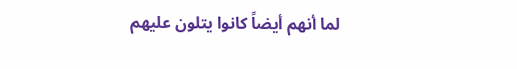لما أنهم أيضاً كانوا يتلون عليهم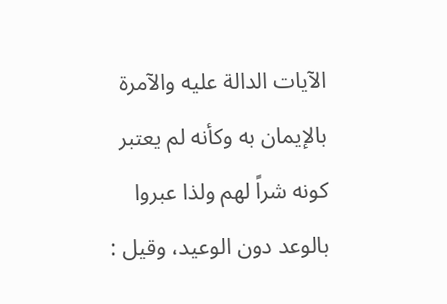الآيات الدالة عليه والآمرة بالإيمان به وكأنه لم يعتبر كونه شراً لهم ولذا عبروا بالوعد دون الوعيد، وقيل :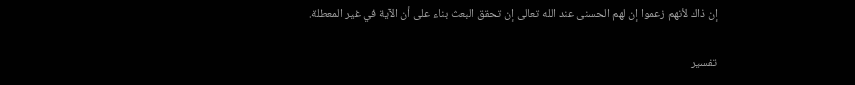إن ذاك لأنهم زعموا إن لهم الحسنى عند الله تعالى إن تحقق البعث بناء على أن الآية في غير المعطلة.

تفسير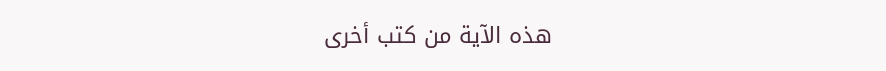هذه الآية من كتب أخرى